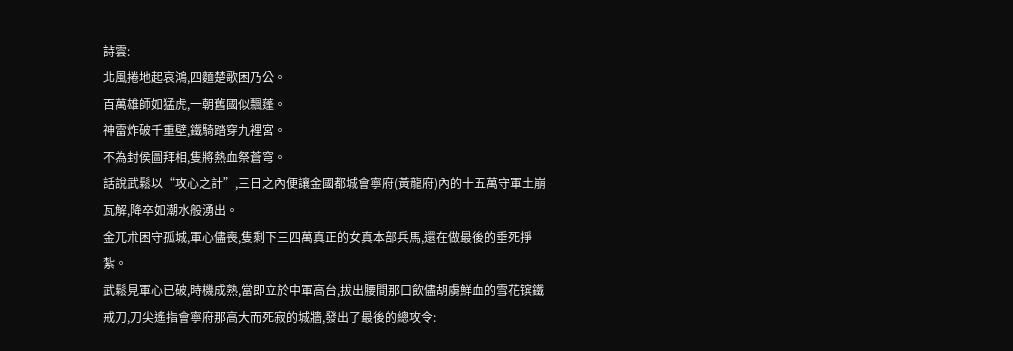詩雲:
北風捲地起哀鴻,四麵楚歌困乃公。
百萬雄師如猛虎,一朝舊國似飄蓬。
神雷炸破千重壁,鐵騎踏穿九裡宮。
不為封侯圖拜相,隻將熱血祭蒼穹。
話說武鬆以“攻心之計”,三日之內便讓金國都城會寧府(黃龍府)內的十五萬守軍土崩瓦解,降卒如潮水般湧出。
金兀朮困守孤城,軍心儘喪,隻剩下三四萬真正的女真本部兵馬,還在做最後的垂死掙紮。
武鬆見軍心已破,時機成熟,當即立於中軍高台,拔出腰間那口飲儘胡虜鮮血的雪花镔鐵戒刀,刀尖遙指會寧府那高大而死寂的城牆,發出了最後的總攻令: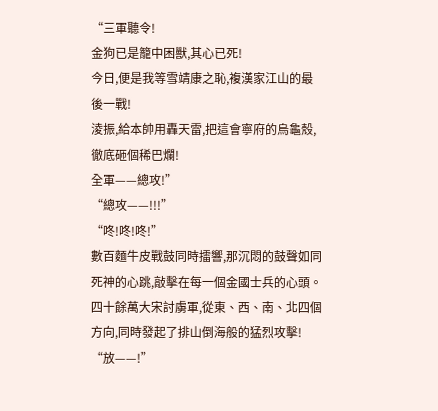“三軍聽令!
金狗已是籠中困獸,其心已死!
今日,便是我等雪靖康之恥,複漢家江山的最後一戰!
淩振,給本帥用轟天雷,把這會寧府的烏龜殼,徹底砸個稀巴爛!
全軍——總攻!”
“總攻——!!!”
“咚!咚!咚!”
數百麵牛皮戰鼓同時擂響,那沉悶的鼓聲如同死神的心跳,敲擊在每一個金國士兵的心頭。
四十餘萬大宋討虜軍,從東、西、南、北四個方向,同時發起了排山倒海般的猛烈攻擊!
“放——!”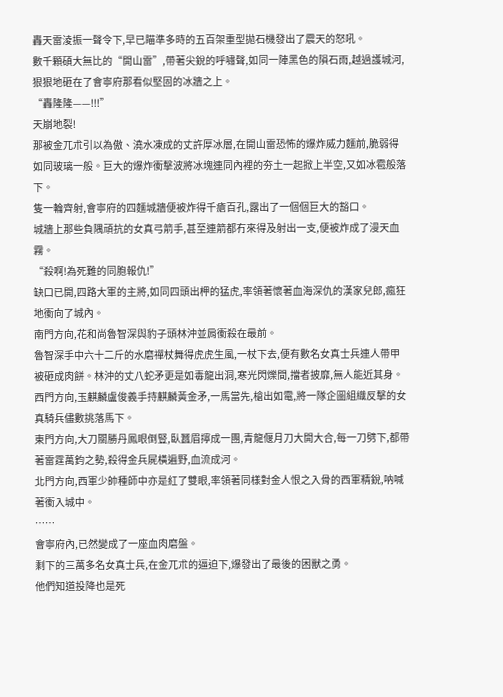轟天雷淩振一聲令下,早已瞄準多時的五百架重型拋石機發出了震天的怒吼。
數千顆碩大無比的“開山雷”,帶著尖銳的呼嘯聲,如同一陣黑色的隕石雨,越過護城河,狠狠地砸在了會寧府那看似堅固的冰牆之上。
“轟隆隆——!!!”
天崩地裂!
那被金兀朮引以為傲、澆水凍成的丈許厚冰層,在開山雷恐怖的爆炸威力麵前,脆弱得如同玻璃一般。巨大的爆炸衝擊波將冰塊連同內裡的夯土一起掀上半空,又如冰雹般落下。
隻一輪齊射,會寧府的四麵城牆便被炸得千瘡百孔,露出了一個個巨大的豁口。
城牆上那些負隅頑抗的女真弓箭手,甚至連箭都冇來得及射出一支,便被炸成了漫天血霧。
“殺啊!為死難的同胞報仇!”
缺口已開,四路大軍的主將,如同四頭出柙的猛虎,率領著懷著血海深仇的漢家兒郎,瘋狂地衝向了城內。
南門方向,花和尚魯智深與豹子頭林沖並肩衝殺在最前。
魯智深手中六十二斤的水磨禪杖舞得虎虎生風,一杖下去,便有數名女真士兵連人帶甲被砸成肉餅。林沖的丈八蛇矛更是如毒龍出洞,寒光閃爍間,擋者披靡,無人能近其身。
西門方向,玉麒麟盧俊義手持麒麟黃金矛,一馬當先,槍出如電,將一隊企圖組織反擊的女真騎兵儘數挑落馬下。
東門方向,大刀關勝丹鳳眼倒豎,臥蠶眉擰成一團,青龍偃月刀大開大合,每一刀劈下,都帶著雷霆萬鈞之勢,殺得金兵屍橫遍野,血流成河。
北門方向,西軍少帥種師中亦是紅了雙眼,率領著同樣對金人恨之入骨的西軍精銳,呐喊著衝入城中。
……
會寧府內,已然變成了一座血肉磨盤。
剩下的三萬多名女真士兵,在金兀朮的逼迫下,爆發出了最後的困獸之勇。
他們知道投降也是死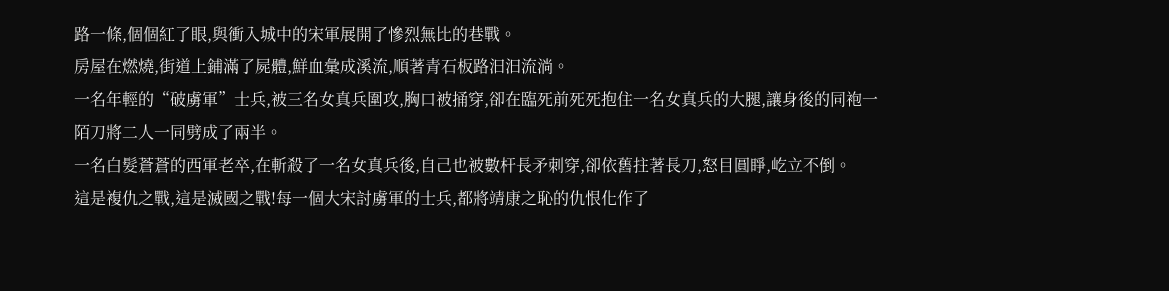路一條,個個紅了眼,與衝入城中的宋軍展開了慘烈無比的巷戰。
房屋在燃燒,街道上鋪滿了屍體,鮮血彙成溪流,順著青石板路汩汩流淌。
一名年輕的“破虜軍”士兵,被三名女真兵圍攻,胸口被捅穿,卻在臨死前死死抱住一名女真兵的大腿,讓身後的同袍一陌刀將二人一同劈成了兩半。
一名白髮蒼蒼的西軍老卒,在斬殺了一名女真兵後,自己也被數杆長矛刺穿,卻依舊拄著長刀,怒目圓睜,屹立不倒。
這是複仇之戰,這是滅國之戰!每一個大宋討虜軍的士兵,都將靖康之恥的仇恨化作了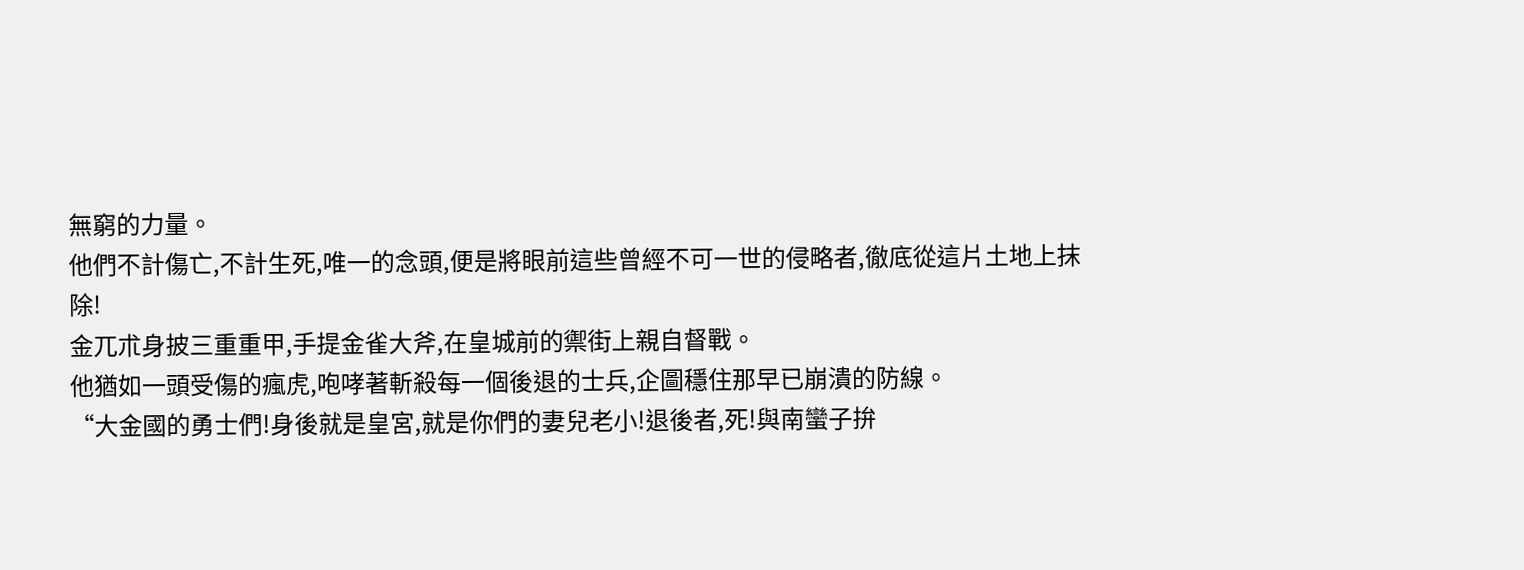無窮的力量。
他們不計傷亡,不計生死,唯一的念頭,便是將眼前這些曾經不可一世的侵略者,徹底從這片土地上抹除!
金兀朮身披三重重甲,手提金雀大斧,在皇城前的禦街上親自督戰。
他猶如一頭受傷的瘋虎,咆哮著斬殺每一個後退的士兵,企圖穩住那早已崩潰的防線。
“大金國的勇士們!身後就是皇宮,就是你們的妻兒老小!退後者,死!與南蠻子拚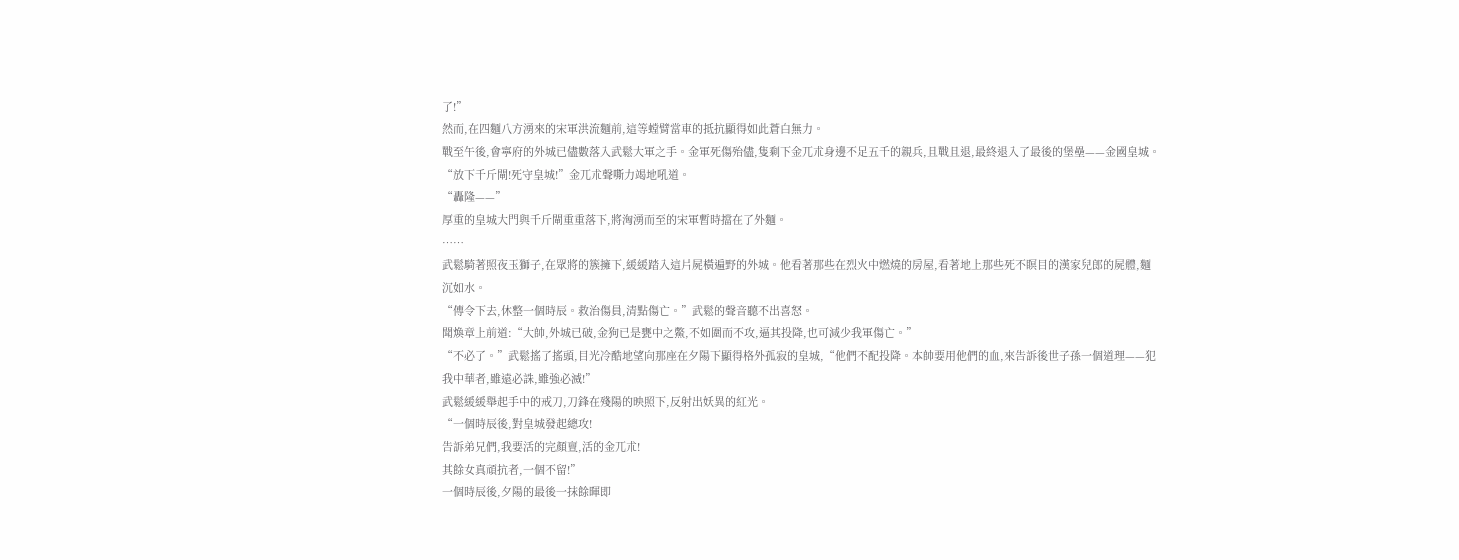了!”
然而,在四麵八方湧來的宋軍洪流麵前,這等螳臂當車的抵抗顯得如此蒼白無力。
戰至午後,會寧府的外城已儘數落入武鬆大軍之手。金軍死傷殆儘,隻剩下金兀朮身邊不足五千的親兵,且戰且退,最終退入了最後的堡壘——金國皇城。
“放下千斤閘!死守皇城!”金兀朮聲嘶力竭地吼道。
“轟隆——”
厚重的皇城大門與千斤閘重重落下,將洶湧而至的宋軍暫時擋在了外麵。
……
武鬆騎著照夜玉獅子,在眾將的簇擁下,緩緩踏入這片屍橫遍野的外城。他看著那些在烈火中燃燒的房屋,看著地上那些死不瞑目的漢家兒郎的屍體,麵沉如水。
“傳令下去,休整一個時辰。救治傷員,清點傷亡。”武鬆的聲音聽不出喜怒。
聞煥章上前道:“大帥,外城已破,金狗已是甕中之鱉,不如圍而不攻,逼其投降,也可減少我軍傷亡。”
“不必了。”武鬆搖了搖頭,目光冷酷地望向那座在夕陽下顯得格外孤寂的皇城,“他們不配投降。本帥要用他們的血,來告訴後世子孫一個道理——犯我中華者,雖遠必誅,雖強必滅!”
武鬆緩緩舉起手中的戒刀,刀鋒在殘陽的映照下,反射出妖異的紅光。
“一個時辰後,對皇城發起總攻!
告訴弟兄們,我要活的完顏亶,活的金兀朮!
其餘女真頑抗者,一個不留!”
一個時辰後,夕陽的最後一抹餘暉即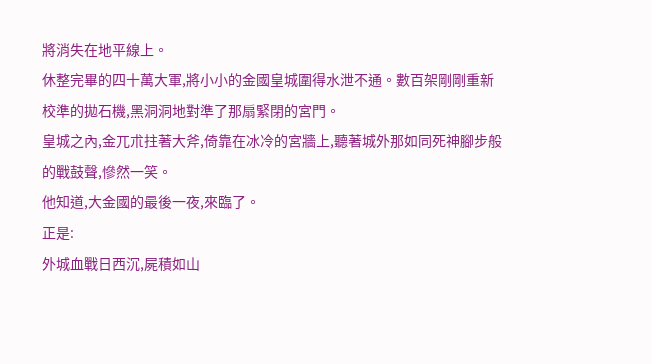將消失在地平線上。
休整完畢的四十萬大軍,將小小的金國皇城圍得水泄不通。數百架剛剛重新校準的拋石機,黑洞洞地對準了那扇緊閉的宮門。
皇城之內,金兀朮拄著大斧,倚靠在冰冷的宮牆上,聽著城外那如同死神腳步般的戰鼓聲,慘然一笑。
他知道,大金國的最後一夜,來臨了。
正是:
外城血戰日西沉,屍積如山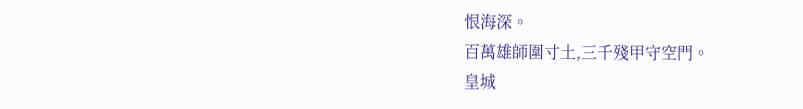恨海深。
百萬雄師圍寸土,三千殘甲守空門。
皇城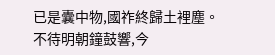已是囊中物,國祚終歸土裡塵。
不待明朝鐘鼓響,今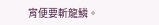宵便要斬龍鱗。